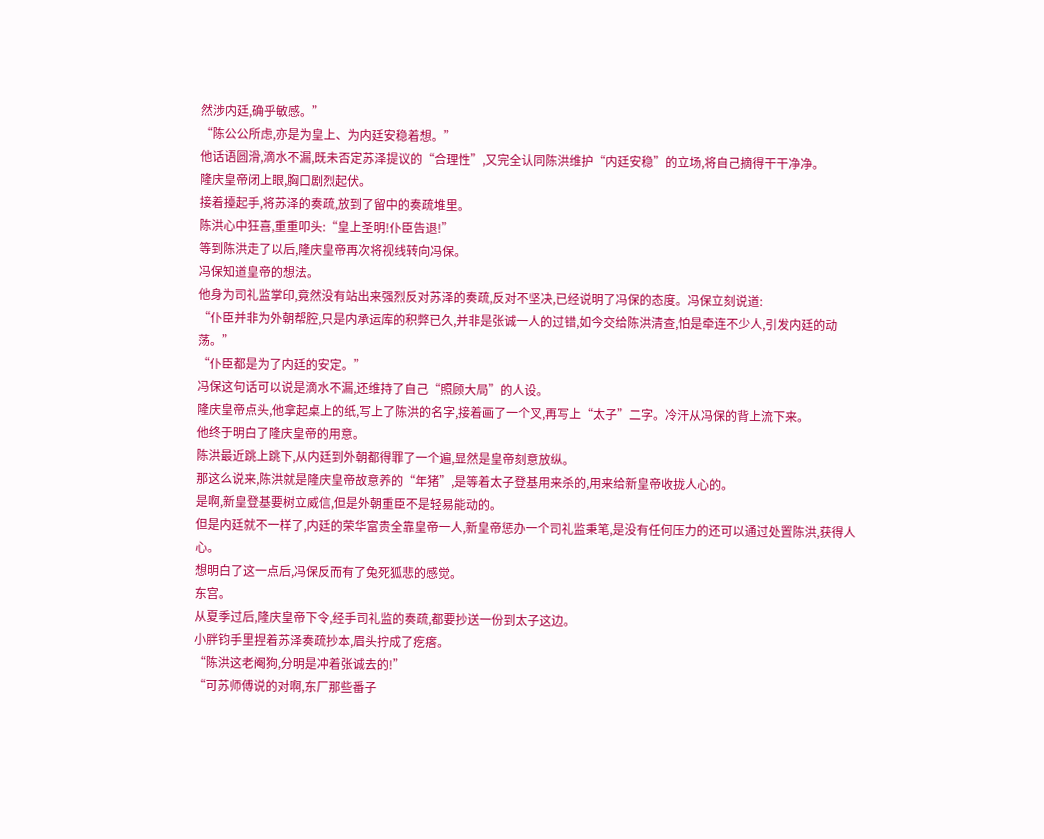然涉内廷,确乎敏感。”
“陈公公所虑,亦是为皇上、为内廷安稳着想。”
他话语圆滑,滴水不漏,既未否定苏泽提议的“合理性”,又完全认同陈洪维护“内廷安稳”的立场,将自己摘得干干净净。
隆庆皇帝闭上眼,胸口剧烈起伏。
接着擡起手,将苏泽的奏疏,放到了留中的奏疏堆里。
陈洪心中狂喜,重重叩头:“皇上圣明!仆臣告退!”
等到陈洪走了以后,隆庆皇帝再次将视线转向冯保。
冯保知道皇帝的想法。
他身为司礼监掌印,竟然没有站出来强烈反对苏泽的奏疏,反对不坚决,已经说明了冯保的态度。冯保立刻说道:
“仆臣并非为外朝帮腔,只是内承运库的积弊已久,并非是张诚一人的过错,如今交给陈洪清查,怕是牵连不少人,引发内廷的动荡。”
“仆臣都是为了内廷的安定。”
冯保这句话可以说是滴水不漏,还维持了自己“照顾大局”的人设。
隆庆皇帝点头,他拿起桌上的纸,写上了陈洪的名字,接着画了一个叉,再写上“太子”二字。冷汗从冯保的背上流下来。
他终于明白了隆庆皇帝的用意。
陈洪最近跳上跳下,从内廷到外朝都得罪了一个遍,显然是皇帝刻意放纵。
那这么说来,陈洪就是隆庆皇帝故意养的“年猪”,是等着太子登基用来杀的,用来给新皇帝收拢人心的。
是啊,新皇登基要树立威信,但是外朝重臣不是轻易能动的。
但是内廷就不一样了,内廷的荣华富贵全靠皇帝一人,新皇帝惩办一个司礼监秉笔,是没有任何压力的还可以通过处置陈洪,获得人心。
想明白了这一点后,冯保反而有了兔死狐悲的感觉。
东宫。
从夏季过后,隆庆皇帝下令,经手司礼监的奏疏,都要抄送一份到太子这边。
小胖钧手里捏着苏泽奏疏抄本,眉头拧成了疙瘩。
“陈洪这老阉狗,分明是冲着张诚去的!”
“可苏师傅说的对啊,东厂那些番子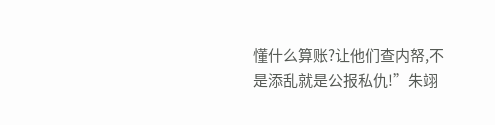懂什么算账?让他们查内帑,不是添乱就是公报私仇!”朱翊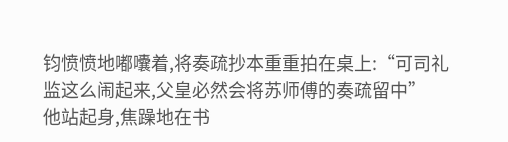钧愤愤地嘟囔着,将奏疏抄本重重拍在桌上:“可司礼监这么闹起来,父皇必然会将苏师傅的奏疏留中”
他站起身,焦躁地在书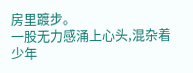房里踱步。
一股无力感涌上心头,混杂着少年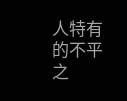人特有的不平之